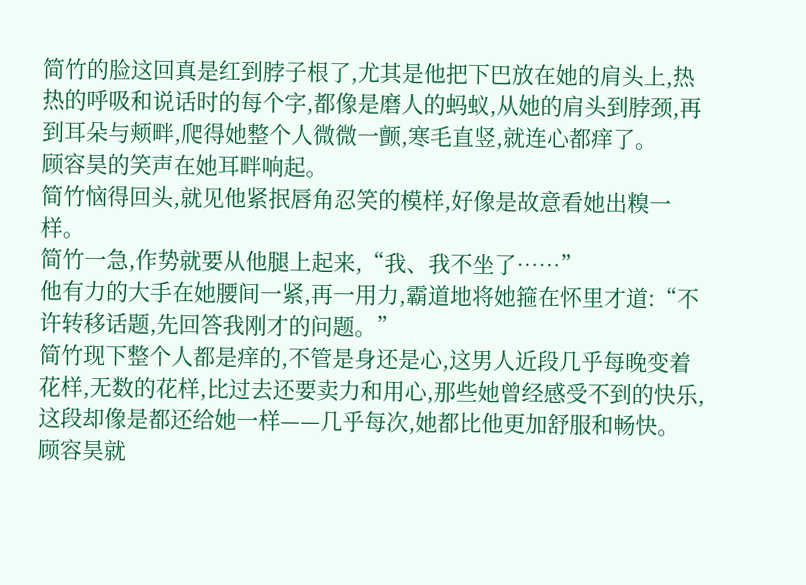简竹的脸这回真是红到脖子根了,尤其是他把下巴放在她的肩头上,热热的呼吸和说话时的每个字,都像是磨人的蚂蚁,从她的肩头到脖颈,再到耳朵与颊畔,爬得她整个人微微一颤,寒毛直竖,就连心都痒了。
顾容昊的笑声在她耳畔响起。
简竹恼得回头,就见他紧抿唇角忍笑的模样,好像是故意看她出糗一样。
简竹一急,作势就要从他腿上起来,“我、我不坐了……”
他有力的大手在她腰间一紧,再一用力,霸道地将她箍在怀里才道:“不许转移话题,先回答我刚才的问题。”
简竹现下整个人都是痒的,不管是身还是心,这男人近段几乎每晚变着花样,无数的花样,比过去还要卖力和用心,那些她曾经感受不到的快乐,这段却像是都还给她一样——几乎每次,她都比他更加舒服和畅快。
顾容昊就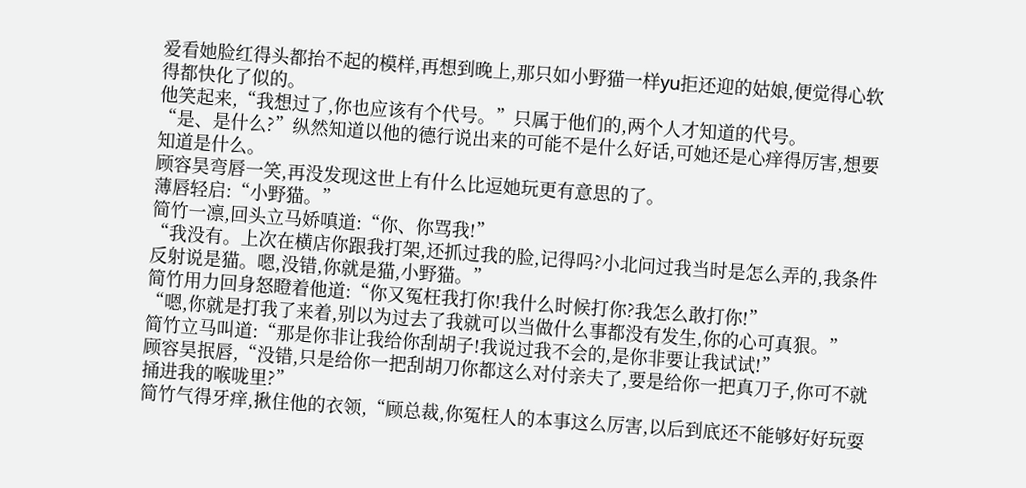爱看她脸红得头都抬不起的模样,再想到晚上,那只如小野猫一样yu拒还迎的姑娘,便觉得心软得都快化了似的。
他笑起来,“我想过了,你也应该有个代号。”只属于他们的,两个人才知道的代号。
“是、是什么?”纵然知道以他的德行说出来的可能不是什么好话,可她还是心痒得厉害,想要知道是什么。
顾容昊弯唇一笑,再没发现这世上有什么比逗她玩更有意思的了。
薄唇轻启:“小野猫。”
简竹一凛,回头立马娇嗔道:“你、你骂我!”
“我没有。上次在横店你跟我打架,还抓过我的脸,记得吗?小北问过我当时是怎么弄的,我条件反射说是猫。嗯,没错,你就是猫,小野猫。”
简竹用力回身怒瞪着他道:“你又冤枉我打你!我什么时候打你?我怎么敢打你!”
“嗯,你就是打我了来着,别以为过去了我就可以当做什么事都没有发生,你的心可真狠。”
简竹立马叫道:“那是你非让我给你刮胡子!我说过我不会的,是你非要让我试试!”
顾容昊抿唇,“没错,只是给你一把刮胡刀你都这么对付亲夫了,要是给你一把真刀子,你可不就捅进我的喉咙里?”
简竹气得牙痒,揪住他的衣领,“顾总裁,你冤枉人的本事这么厉害,以后到底还不能够好好玩耍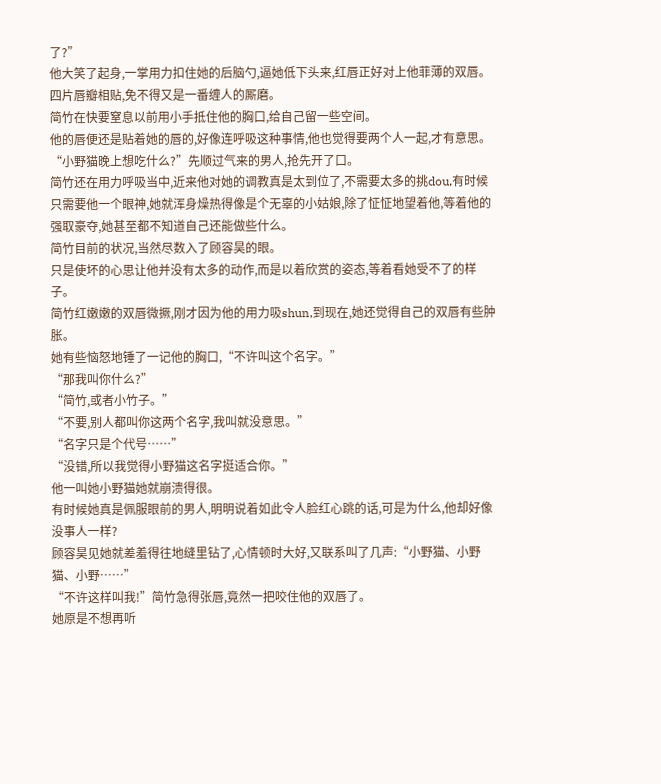了?”
他大笑了起身,一掌用力扣住她的后脑勺,逼她低下头来,红唇正好对上他菲薄的双唇。
四片唇瓣相贴,免不得又是一番缠人的厮磨。
简竹在快要窒息以前用小手抵住他的胸口,给自己留一些空间。
他的唇便还是贴着她的唇的,好像连呼吸这种事情,他也觉得要两个人一起,才有意思。
“小野猫晚上想吃什么?”先顺过气来的男人,抢先开了口。
简竹还在用力呼吸当中,近来他对她的调教真是太到位了,不需要太多的挑dou,有时候只需要他一个眼神,她就浑身燥热得像是个无辜的小姑娘,除了怔怔地望着他,等着他的强取豪夺,她甚至都不知道自己还能做些什么。
简竹目前的状况,当然尽数入了顾容昊的眼。
只是使坏的心思让他并没有太多的动作,而是以着欣赏的姿态,等着看她受不了的样子。
简竹红嫩嫩的双唇微撅,刚才因为他的用力吸shun,到现在,她还觉得自己的双唇有些肿胀。
她有些恼怒地锤了一记他的胸口,“不许叫这个名字。”
“那我叫你什么?”
“简竹,或者小竹子。”
“不要,别人都叫你这两个名字,我叫就没意思。”
“名字只是个代号……”
“没错,所以我觉得小野猫这名字挺适合你。”
他一叫她小野猫她就崩溃得很。
有时候她真是佩服眼前的男人,明明说着如此令人脸红心跳的话,可是为什么,他却好像没事人一样?
顾容昊见她就差羞得往地缝里钻了,心情顿时大好,又联系叫了几声:“小野猫、小野猫、小野……”
“不许这样叫我!”简竹急得张唇,竟然一把咬住他的双唇了。
她原是不想再听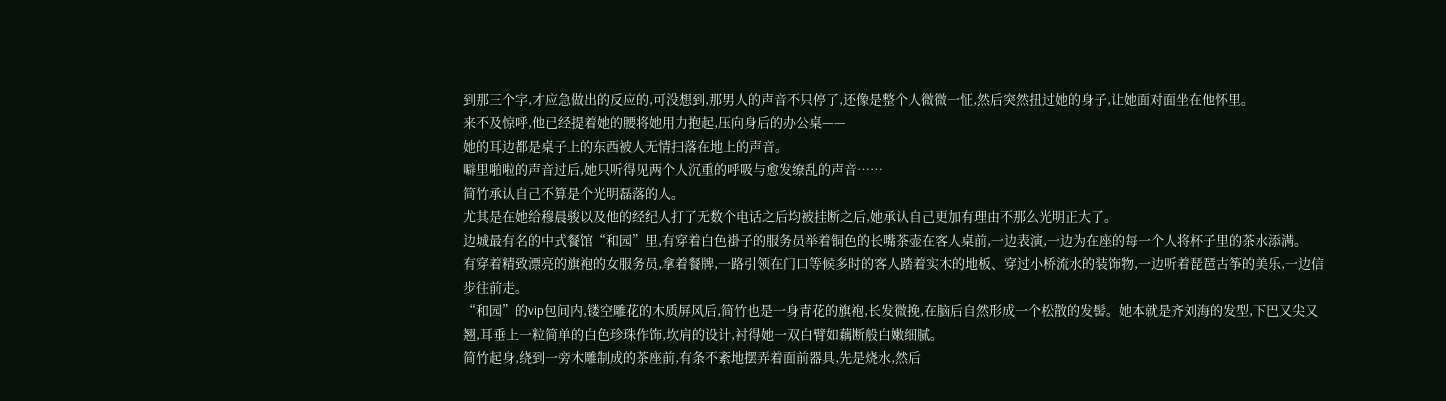到那三个字,才应急做出的反应的,可没想到,那男人的声音不只停了,还像是整个人微微一怔,然后突然扭过她的身子,让她面对面坐在他怀里。
来不及惊呼,他已经提着她的腰将她用力抱起,压向身后的办公桌——
她的耳边都是桌子上的东西被人无情扫落在地上的声音。
噼里啪啦的声音过后,她只听得见两个人沉重的呼吸与愈发缭乱的声音……
简竹承认自己不算是个光明磊落的人。
尤其是在她给穆晨骏以及他的经纪人打了无数个电话之后均被挂断之后,她承认自己更加有理由不那么光明正大了。
边城最有名的中式餐馆“和园”里,有穿着白色褂子的服务员举着铜色的长嘴茶壶在客人桌前,一边表演,一边为在座的每一个人将杯子里的茶水添满。
有穿着精致漂亮的旗袍的女服务员,拿着餐牌,一路引领在门口等候多时的客人踏着实木的地板、穿过小桥流水的装饰物,一边听着琵琶古筝的美乐,一边信步往前走。
“和园”的vip包间内,镂空雕花的木质屏风后,简竹也是一身青花的旗袍,长发微挽,在脑后自然形成一个松散的发髻。她本就是齐刘海的发型,下巴又尖又翘,耳垂上一粒简单的白色珍珠作饰,坎肩的设计,衬得她一双白臂如藕断般白嫩细腻。
简竹起身,绕到一旁木雕制成的茶座前,有条不紊地摆弄着面前器具,先是烧水,然后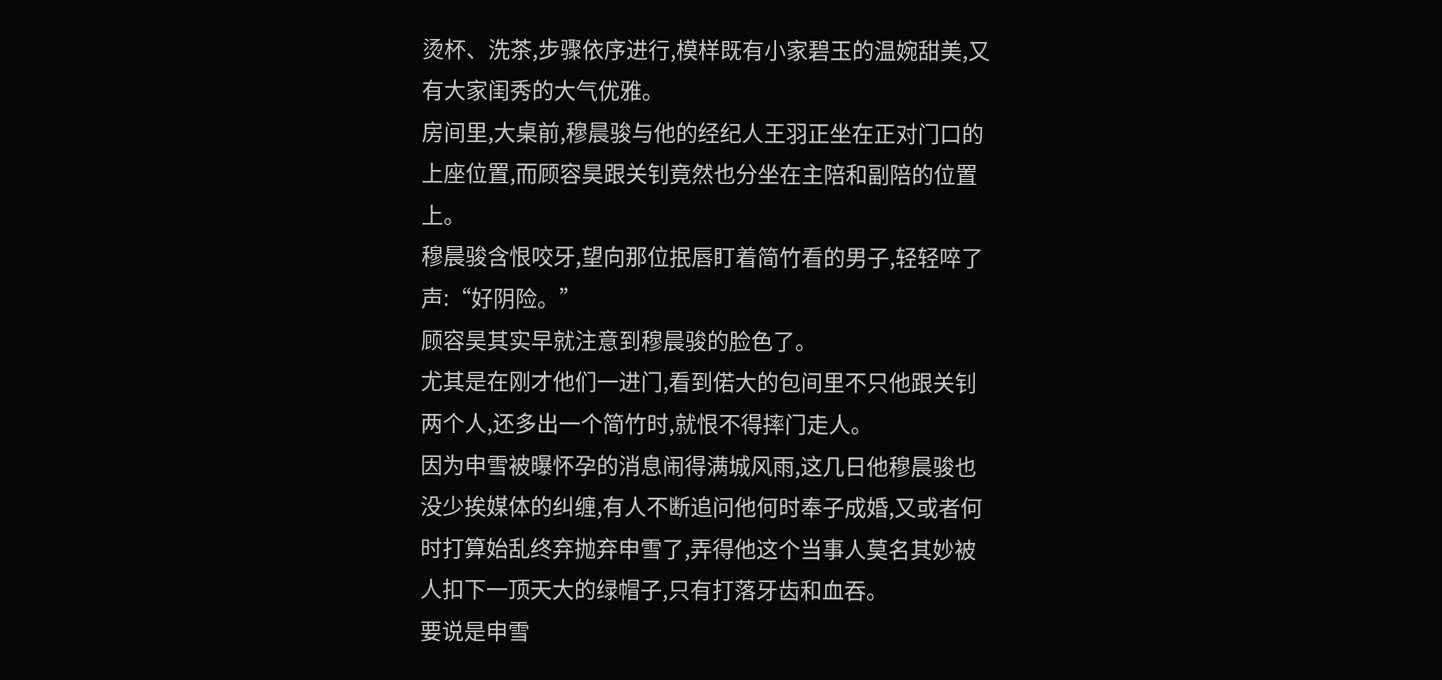烫杯、洗茶,步骤依序进行,模样既有小家碧玉的温婉甜美,又有大家闺秀的大气优雅。
房间里,大桌前,穆晨骏与他的经纪人王羽正坐在正对门口的上座位置,而顾容昊跟关钊竟然也分坐在主陪和副陪的位置上。
穆晨骏含恨咬牙,望向那位抿唇盯着简竹看的男子,轻轻啐了声:“好阴险。”
顾容昊其实早就注意到穆晨骏的脸色了。
尤其是在刚才他们一进门,看到偌大的包间里不只他跟关钊两个人,还多出一个简竹时,就恨不得摔门走人。
因为申雪被曝怀孕的消息闹得满城风雨,这几日他穆晨骏也没少挨媒体的纠缠,有人不断追问他何时奉子成婚,又或者何时打算始乱终弃抛弃申雪了,弄得他这个当事人莫名其妙被人扣下一顶天大的绿帽子,只有打落牙齿和血吞。
要说是申雪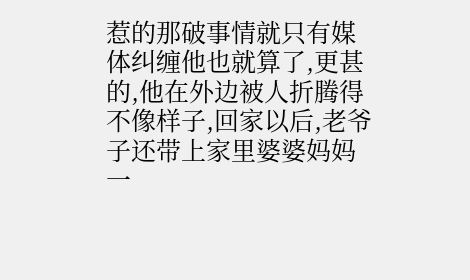惹的那破事情就只有媒体纠缠他也就算了,更甚的,他在外边被人折腾得不像样子,回家以后,老爷子还带上家里婆婆妈妈一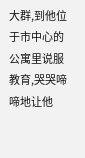大群,到他位于市中心的公寓里说服教育,哭哭啼啼地让他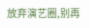放弃演艺圈,别再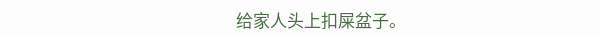给家人头上扣屎盆子。